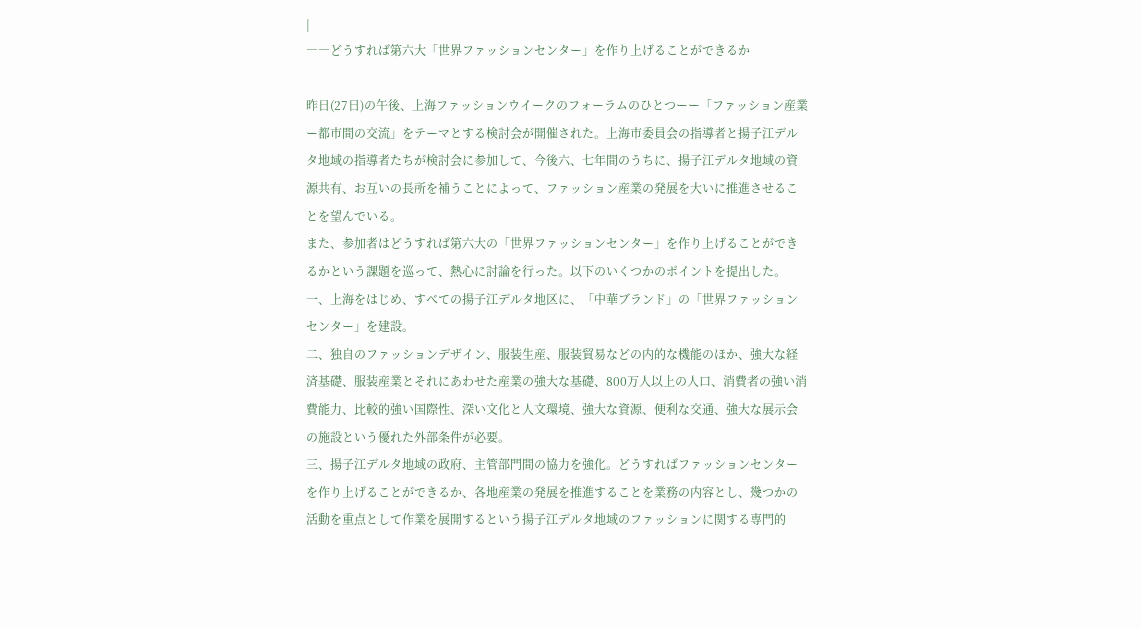|
――どうすれば第六大「世界ファッションセンター」を作り上げることができるか

昨日(27日)の午後、上海ファッションウイークのフォーラムのひとつーー「ファッション産業ー都市間の交流」をテーマとする検討会が開催された。上海市委員会の指導者と揚子江デルタ地域の指導者たちが検討会に参加して、今後六、七年間のうちに、揚子江デルタ地域の資源共有、お互いの長所を補うことによって、ファッション産業の発展を大いに推進させることを望んでいる。
また、参加者はどうすれば第六大の「世界ファッションセンター」を作り上げることができるかという課題を巡って、熱心に討論を行った。以下のいくつかのポイントを提出した。
一、上海をはじめ、すべての揚子江デルタ地区に、「中華ブランド」の「世界ファッションセンター」を建設。
二、独自のファッションデザイン、服装生産、服装貿易などの内的な機能のほか、強大な経済基礎、服装産業とそれにあわせた産業の強大な基礎、800万人以上の人口、消費者の強い消費能力、比較的強い国際性、深い文化と人文環境、強大な資源、便利な交通、強大な展示会の施設という優れた外部条件が必要。
三、揚子江デルタ地域の政府、主管部門間の協力を強化。どうすればファッションセンターを作り上げることができるか、各地産業の発展を推進することを業務の内容とし、幾つかの活動を重点として作業を展開するという揚子江デルタ地域のファッションに関する専門的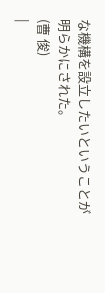な機構を設立したいということが明らかにされた。
(曹 俊)
|